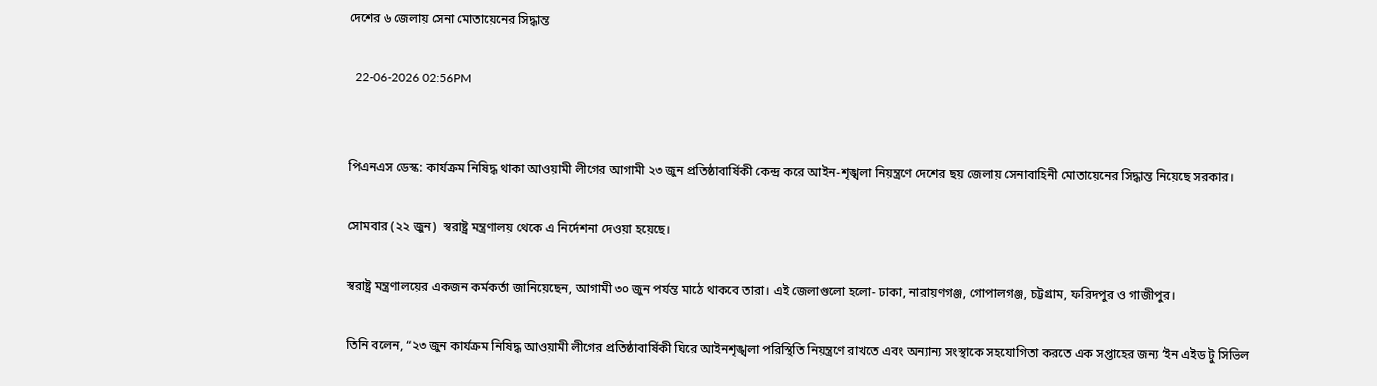দেশের ৬ জেলায় সেনা মোতায়েনের সিদ্ধান্ত

  22-06-2026 02:56PM


পিএনএস ডেস্ক: কার্যক্রম নিষিদ্ধ থাকা আওয়ামী লীগের আগামী ২৩ জুন প্রতিষ্ঠাবার্ষিকী কেন্দ্র করে আইন-শৃঙ্খলা নিয়ন্ত্রণে দেশের ছয় জেলায় সেনাবাহিনী মোতায়েনের সিদ্ধান্ত নিয়েছে সরকার।

সোমবার (২২ জুন)  স্বরাষ্ট্র মন্ত্রণালয় থেকে এ নির্দেশনা দেওয়া হয়েছে।

স্বরাষ্ট্র মন্ত্রণালয়ের একজন কর্মকর্তা জানিয়েছেন, আগামী ৩০ জুন পর্যন্ত মাঠে থাকবে তারা। এই জেলাগুলো হলো- ঢাকা, নারায়ণগঞ্জ, গোপালগঞ্জ, চট্টগ্রাম, ফরিদপুর ও গাজীপুর।

তিনি বলেন, “২৩ জুন কার্যক্রম নিষিদ্ধ আওয়ামী লীগের প্রতিষ্ঠাবার্ষিকী ঘিরে আইনশৃঙ্খলা পরিস্থিতি নিয়ন্ত্রণে রাখতে এবং অন্যান্য সংস্থাকে সহযোগিতা করতে এক সপ্তাহের জন্য ‘ইন এইড টু সিভিল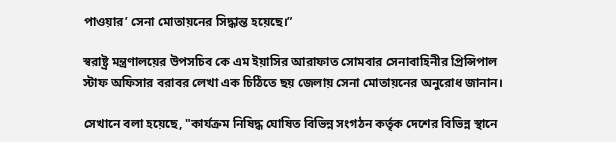পাওয়ার’ সেনা মোতায়নের সিদ্ধান্ত হয়েছে।”

স্বরাষ্ট্র মন্ত্রণালয়ের উপসচিব কে এম ইয়াসির আরাফাত সোমবার সেনাবাহিনীর প্রিন্সিপাল স্টাফ অফিসার বরাবর লেখা এক চিঠিতে ছয় জেলায় সেনা মোতায়নের অনুরোধ জানান।

সেখানে বলা হয়েছে, "কার্যক্রম নিষিদ্ধ ঘোষিত বিভিন্ন সংগঠন কর্তৃক দেশের বিভিন্ন স্থানে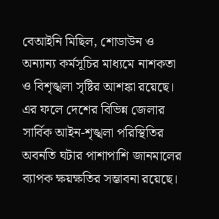বেআইনি মিছিল, শোডাউন ও অন্যান্য কর্মসূচির মাধ্যমে নাশকতা ও বিশৃঙ্খলা সৃষ্টির আশঙ্কা রয়েছে। এর ফলে দেশের বিভিন্ন জেলার সার্বিক আইন-শৃঙ্খলা পরিস্থিতির অবনতি ঘটার পাশাপাশি জানমালের ব্যাপক ক্ষয়ক্ষতির সম্ভাবনা রয়েছে।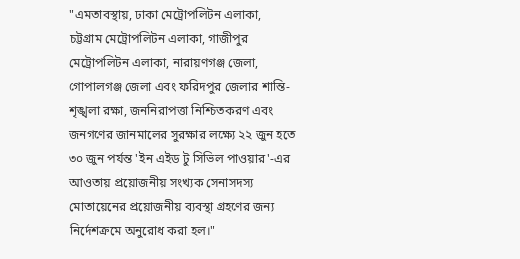"এমতাবস্থায়, ঢাকা মেট্রোপলিটন এলাকা, চট্টগ্রাম মেট্রোপলিটন এলাকা, গাজীপুর মেট্রোপলিটন এলাকা, নারায়ণগঞ্জ জেলা, গোপালগঞ্জ জেলা এবং ফরিদপুর জেলার শান্তি-শৃঙ্খলা রক্ষা, জননিরাপত্তা নিশ্চিতকরণ এবং জনগণের জানমালের সুরক্ষার লক্ষ্যে ২২ জুন হতে ৩০ জুন পর্যন্ত 'ইন এইড টু সিভিল পাওয়ার'-এর আওতায় প্রয়োজনীয় সংখ্যক সেনাসদস্য মোতায়েনের প্রয়োজনীয় ব্যবস্থা গ্রহণের জন্য নির্দেশক্রমে অনুরোধ করা হল।"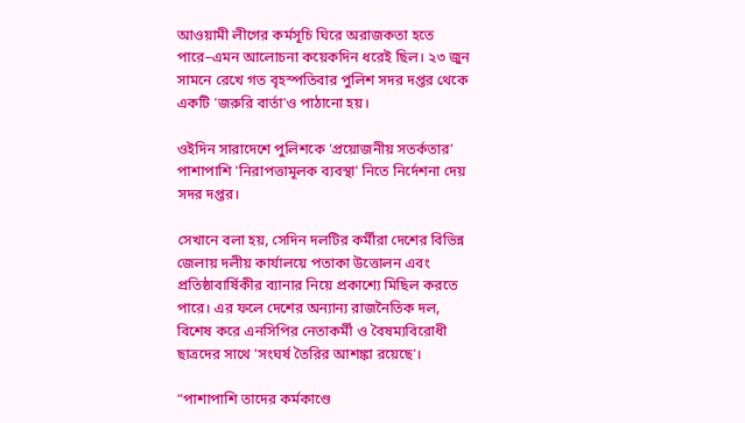আওয়ামী লীগের কর্মসূচি ঘিরে অরাজকতা হতে পারে–এমন আলোচনা কয়েকদিন ধরেই ছিল। ২৩ জুন সামনে রেখে গত বৃহস্পতিবার পুলিশ সদর দপ্তর থেকে একটি 'জরুরি বার্তা'ও পাঠানো হয়।

ওইদিন সারাদেশে পুলিশকে 'প্রয়োজনীয় সতর্কতার' পাশাপাশি 'নিরাপত্তামূলক ব্যবস্থা' নিতে নির্দেশনা দেয় সদর দপ্তর।

সেখানে বলা হয়, সেদিন দলটির কর্মীরা দেশের বিভিন্ন জেলায় দলীয় কার্যালয়ে পতাকা উত্তোলন এবং প্রতিষ্ঠাবার্ষিকীর ব্যানার নিয়ে প্রকাশ্যে মিছিল করতে পারে। এর ফলে দেশের অন্যান্য রাজনৈতিক দল, বিশেষ করে এনসিপির নেতাকর্মী ও বৈষম্যবিরোধী ছাত্রদের সাথে 'সংঘর্ষ তৈরির আশঙ্কা রয়েছে'।

“পাশাপাশি তাদের কর্মকাণ্ডে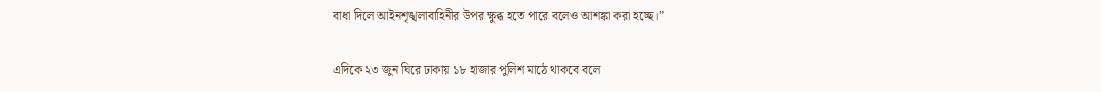বাধা দিলে আইনশৃঙ্খলাবাহিনীর উপর ক্ষুব্ধ হতে পারে বলেও আশঙ্কা করা হচ্ছে।”

এদিকে ২৩ জুন ঘিরে ঢাকায় ১৮ হাজার পুলিশ মাঠে থাকবে বলে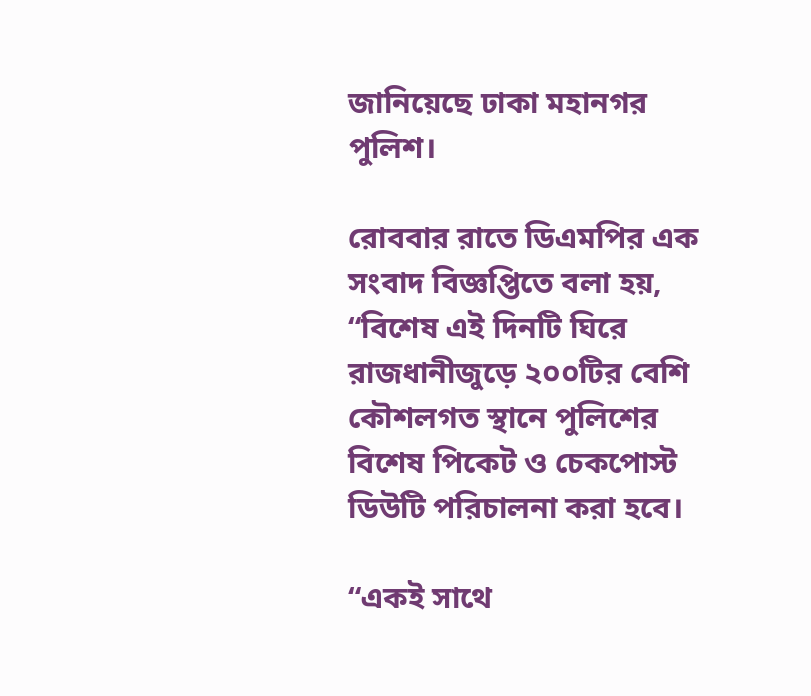জানিয়েছে ঢাকা মহানগর পুলিশ।

রোববার রাতে ডিএমপির এক সংবাদ বিজ্ঞপ্তিতে বলা হয়, “বিশেষ এই দিনটি ঘিরে রাজধানীজুড়ে ২০০টির বেশি কৌশলগত স্থানে পুলিশের বিশেষ পিকেট ও চেকপোস্ট ডিউটি পরিচালনা করা হবে।

“একই সাথে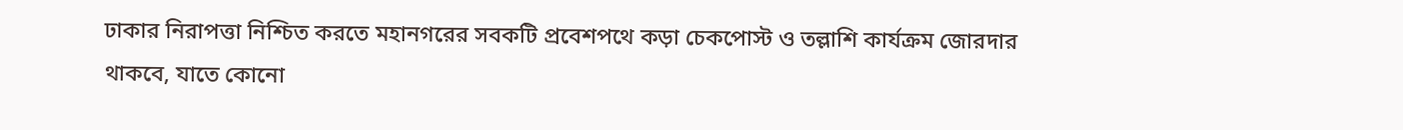ঢাকার নিরাপত্তা নিশ্চিত করতে মহানগরের সবকটি প্রবেশপথে কড়া চেকপোস্ট ও তল্লাশি কার্যক্রম জোরদার থাকবে, যাতে কোনো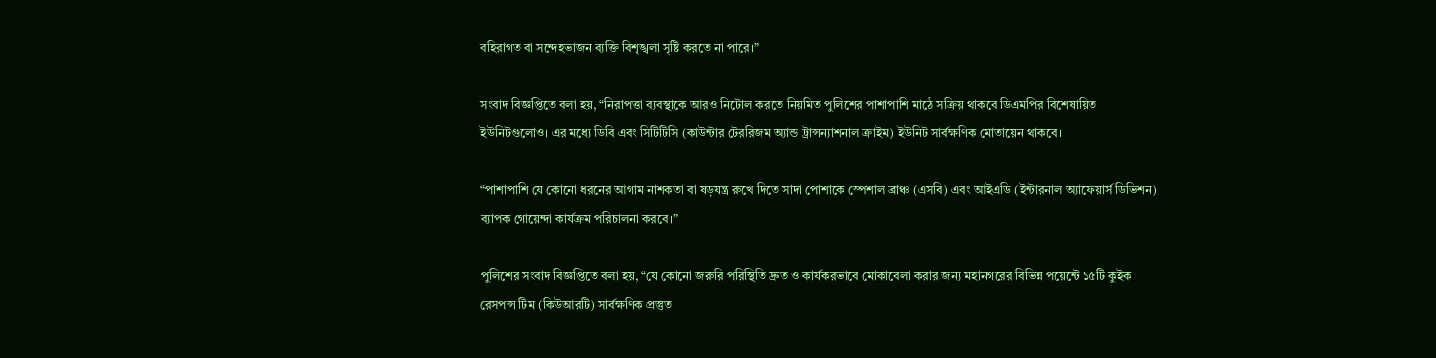বহিরাগত বা সন্দেহভাজন ব্যক্তি বিশৃঙ্খলা সৃষ্টি করতে না পারে।”

সংবাদ বিজ্ঞপ্তিতে বলা হয়, “নিরাপত্তা ব্যবস্থাকে আরও নিটোল করতে নিয়মিত পুলিশের পাশাপাশি মাঠে সক্রিয় থাকবে ডিএমপির বিশেষায়িত ইউনিটগুলোও। এর মধ্যে ডিবি এবং সিটিটিসি (কাউন্টার টেররিজম অ্যান্ড ট্রান্সন্যাশনাল ক্রাইম) ইউনিট সার্বক্ষণিক মোতায়েন থাকবে।

“পাশাপাশি যে কোনো ধরনের আগাম নাশকতা বা ষড়যন্ত্র রুখে দিতে সাদা পোশাকে স্পেশাল ব্রাঞ্চ (এসবি) এবং আইএডি (ইন্টারনাল অ্যাফেয়ার্স ডিভিশন) ব্যাপক গোয়েন্দা কার্যক্রম পরিচালনা করবে।”

পুলিশের সংবাদ বিজ্ঞপ্তিতে বলা হয়, “যে কোনো জরুরি পরিস্থিতি দ্রুত ও কার্যকরভাবে মোকাবেলা করার জন্য মহানগরের বিভিন্ন পয়েন্টে ১৫টি কুইক রেসপন্স টিম (কিউআরটি) সার্বক্ষণিক প্রস্তুত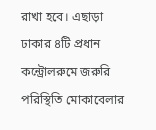রাখা হবে। এছাড়া ঢাকার ৪টি প্রধান কন্ট্রোলরুমে জরুরি পরিস্থিতি মোকাবেলার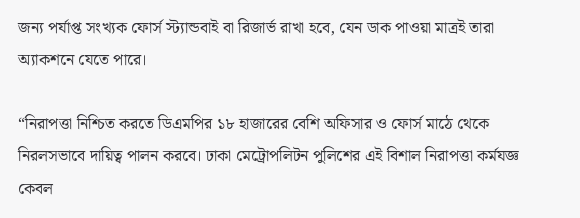জন্য পর্যাপ্ত সংখ্যক ফোর্স স্ট্যান্ডবাই বা রিজার্ভ রাখা হবে, যেন ডাক পাওয়া মাত্রই তারা অ্যাকশনে যেতে পারে।

“নিরাপত্তা নিশ্চিত করতে ডিএমপির ১৮ হাজারের বেশি অফিসার ও ফোর্স মাঠে থেকে নিরলসভাবে দায়িত্ব পালন করবে। ঢাকা মেট্রোপলিটন পুলিশের এই বিশাল নিরাপত্তা কর্মযজ্ঞ কেবল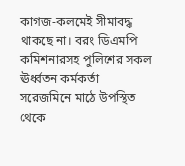কাগজ-কলমেই সীমাবদ্ধ থাকছে না। বরং ডিএমপি কমিশনারসহ পুলিশের সকল ঊর্ধ্বতন কর্মকর্তা সরেজমিনে মাঠে উপস্থিত থেকে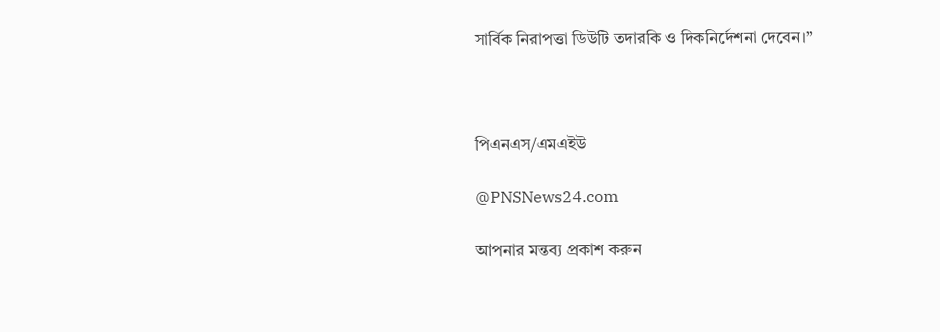সার্বিক নিরাপত্তা ডিউটি তদারকি ও দিকনির্দেশনা দেবেন।”



পিএনএস/এমএইউ

@PNSNews24.com

আপনার মন্তব্য প্রকাশ করুন